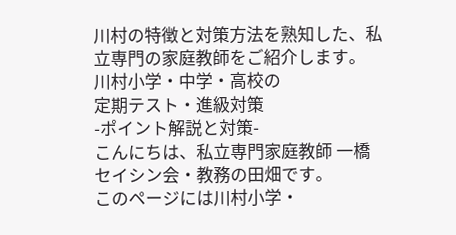川村の特徴と対策方法を熟知した、私立専門の家庭教師をご紹介します。
川村小学・中学・高校の
定期テスト・進級対策
-ポイント解説と対策-
こんにちは、私立専門家庭教師 一橋セイシン会・教務の田畑です。
このページには川村小学・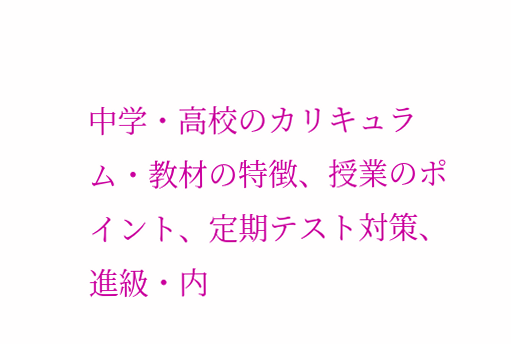中学・高校のカリキュラム・教材の特徴、授業のポイント、定期テスト対策、進級・内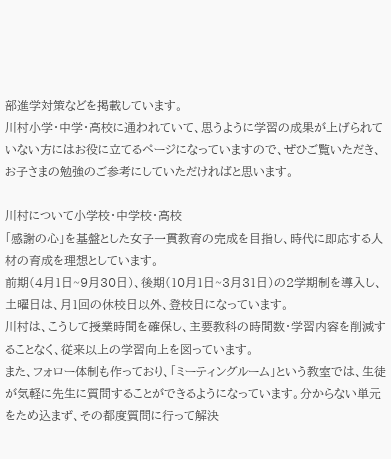部進学対策などを掲載しています。
川村小学・中学・高校に通われていて、思うように学習の成果が上げられていない方にはお役に立てるページになっていますので、ぜひご覧いただき、お子さまの勉強のご参考にしていただければと思います。

川村について小学校・中学校・高校
「感謝の心」を基盤とした女子一貫教育の完成を目指し、時代に即応する人材の育成を理想としています。
前期(4月1日~9月30日)、後期(10月1日~3月31日)の2学期制を導入し、土曜日は、月1回の休校日以外、登校日になっています。
川村は、こうして授業時間を確保し、主要教科の時間数・学習内容を削減することなく、従来以上の学習向上を図っています。
また、フォロー体制も作っており、「ミーティングルーム」という教室では、生徒が気軽に先生に質問することができるようになっています。分からない単元をため込まず、その都度質問に行って解決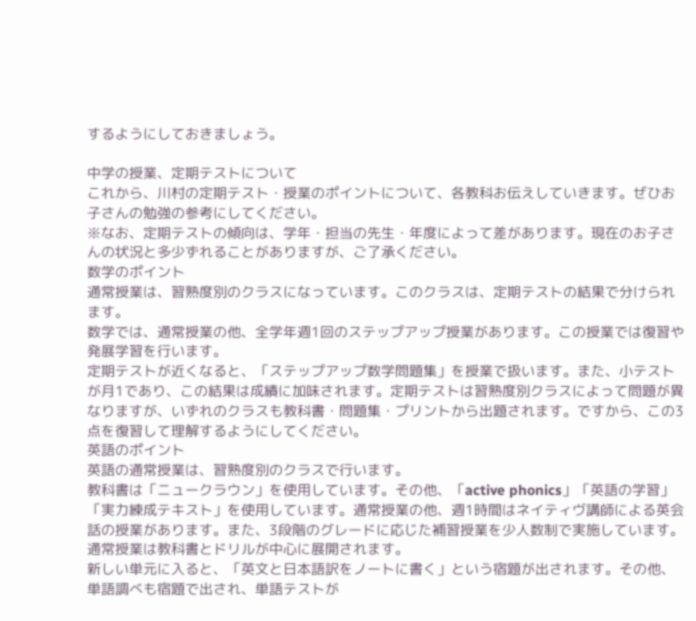するようにしておきましょう。

中学の授業、定期テストについて
これから、川村の定期テスト・授業のポイントについて、各教科お伝えしていきます。ぜひお子さんの勉強の参考にしてください。
※なお、定期テストの傾向は、学年・担当の先生・年度によって差があります。現在のお子さんの状況と多少ずれることがありますが、ご了承ください。
数学のポイント
通常授業は、習熟度別のクラスになっています。このクラスは、定期テストの結果で分けられます。
数学では、通常授業の他、全学年週1回のステップアップ授業があります。この授業では復習や発展学習を行います。
定期テストが近くなると、「ステップアップ数学問題集」を授業で扱います。また、小テストが月1であり、この結果は成績に加味されます。定期テストは習熟度別クラスによって問題が異なりますが、いずれのクラスも教科書・問題集・プリントから出題されます。ですから、この3点を復習して理解するようにしてください。
英語のポイント
英語の通常授業は、習熟度別のクラスで行います。
教科書は「ニュークラウン」を使用しています。その他、「active phonics」「英語の学習」「実力練成テキスト」を使用しています。通常授業の他、週1時間はネイティヴ講師による英会話の授業があります。また、3段階のグレードに応じた補習授業を少人数制で実施しています。
通常授業は教科書とドリルが中心に展開されます。
新しい単元に入ると、「英文と日本語訳をノートに書く」という宿題が出されます。その他、単語調べも宿題で出され、単語テストが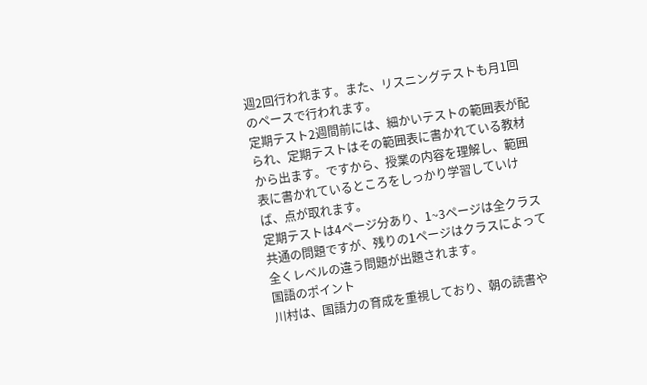週2回行われます。また、リスニングテストも月1回のペースで行われます。
定期テスト2週間前には、細かいテストの範囲表が配られ、定期テストはその範囲表に書かれている教材から出ます。ですから、授業の内容を理解し、範囲表に書かれているところをしっかり学習していけば、点が取れます。
定期テストは4ページ分あり、1~3ページは全クラス共通の問題ですが、残りの1ページはクラスによって全くレベルの違う問題が出題されます。
国語のポイント
川村は、国語力の育成を重視しており、朝の読書や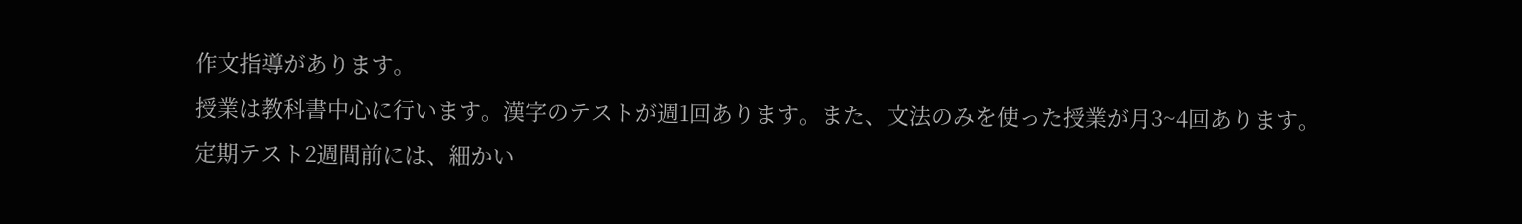作文指導があります。
授業は教科書中心に行います。漢字のテストが週1回あります。また、文法のみを使った授業が月3~4回あります。
定期テスト2週間前には、細かい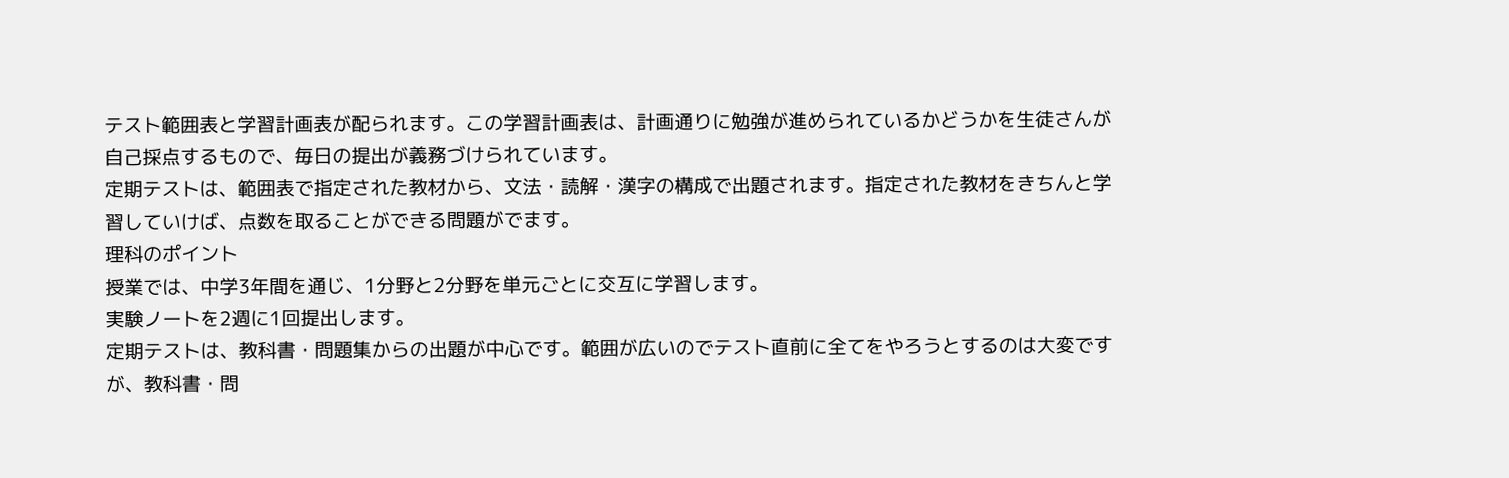テスト範囲表と学習計画表が配られます。この学習計画表は、計画通りに勉強が進められているかどうかを生徒さんが自己採点するもので、毎日の提出が義務づけられています。
定期テストは、範囲表で指定された教材から、文法・読解・漢字の構成で出題されます。指定された教材をきちんと学習していけば、点数を取ることができる問題がでます。
理科のポイント
授業では、中学3年間を通じ、1分野と2分野を単元ごとに交互に学習します。
実験ノートを2週に1回提出します。
定期テストは、教科書・問題集からの出題が中心です。範囲が広いのでテスト直前に全てをやろうとするのは大変ですが、教科書・問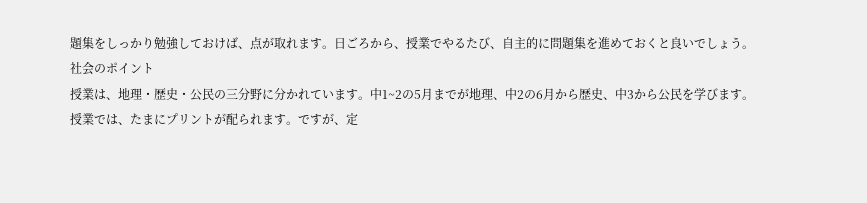題集をしっかり勉強しておけば、点が取れます。日ごろから、授業でやるたび、自主的に問題集を進めておくと良いでしょう。
社会のポイント
授業は、地理・歴史・公民の三分野に分かれています。中1~2の5月までが地理、中2の6月から歴史、中3から公民を学びます。
授業では、たまにプリントが配られます。ですが、定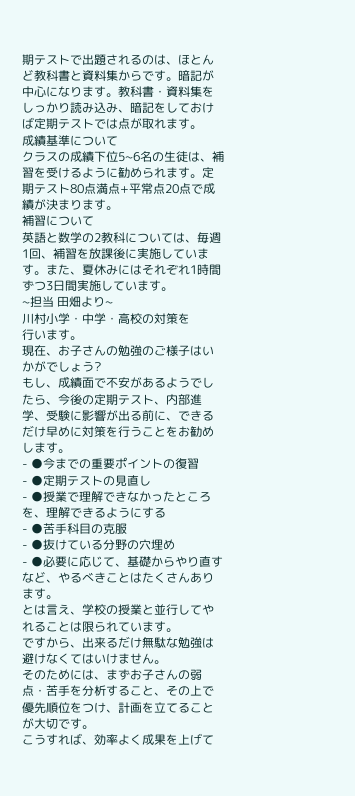期テストで出題されるのは、ほとんど教科書と資料集からです。暗記が中心になります。教科書・資料集をしっかり読み込み、暗記をしておけば定期テストでは点が取れます。
成績基準について
クラスの成績下位5~6名の生徒は、補習を受けるように勧められます。定期テスト80点満点+平常点20点で成績が決まります。
補習について
英語と数学の2教科については、毎週1回、補習を放課後に実施しています。また、夏休みにはそれぞれ1時間ずつ3日間実施しています。
~担当 田畑より~
川村小学・中学・高校の対策を
行います。
現在、お子さんの勉強のご様子はいかがでしょう?
もし、成績面で不安があるようでしたら、今後の定期テスト、内部進学、受験に影響が出る前に、できるだけ早めに対策を行うことをお勧めします。
- ●今までの重要ポイントの復習
- ●定期テストの見直し
- ●授業で理解できなかったところを、理解できるようにする
- ●苦手科目の克服
- ●抜けている分野の穴埋め
- ●必要に応じて、基礎からやり直す
など、やるべきことはたくさんあります。
とは言え、学校の授業と並行してやれることは限られています。
ですから、出来るだけ無駄な勉強は避けなくてはいけません。
そのためには、まずお子さんの弱点・苦手を分析すること、その上で優先順位をつけ、計画を立てることが大切です。
こうすれば、効率よく成果を上げて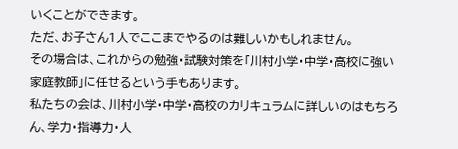いくことができます。
ただ、お子さん1人でここまでやるのは難しいかもしれません。
その場合は、これからの勉強・試験対策を「川村小学・中学・高校に強い家庭教師」に任せるという手もあります。
私たちの会は、川村小学・中学・高校のカリキュラムに詳しいのはもちろん、学力・指導力・人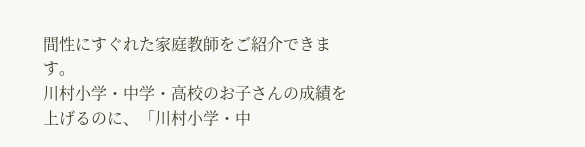間性にすぐれた家庭教師をご紹介できます。
川村小学・中学・高校のお子さんの成績を上げるのに、「川村小学・中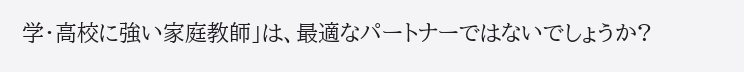学・高校に強い家庭教師」は、最適なパートナーではないでしょうか?